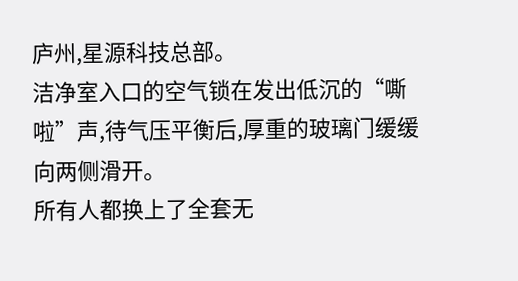庐州,星源科技总部。
洁净室入口的空气锁在发出低沉的“嘶啦”声,待气压平衡后,厚重的玻璃门缓缓向两侧滑开。
所有人都换上了全套无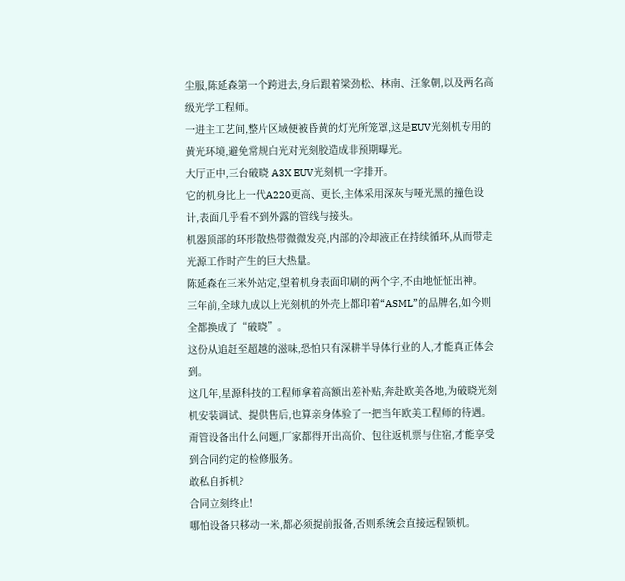尘服,陈延森第一个跨进去,身后跟着梁劲松、林南、汪象朝,以及两名高级光学工程师。
一进主工艺间,整片区域便被昏黄的灯光所笼罩,这是EUV光刻机专用的黄光环境,避免常规白光对光刻胶造成非预期曝光。
大厅正中,三台破晓 A3X EUV光刻机一字排开。
它的机身比上一代A220更高、更长,主体采用深灰与哑光黑的撞色设计,表面几乎看不到外露的管线与接头。
机器顶部的环形散热带微微发亮,内部的冷却液正在持续循环,从而带走光源工作时产生的巨大热量。
陈延森在三米外站定,望着机身表面印刷的两个字,不由地怔怔出神。
三年前,全球九成以上光刻机的外壳上都印着“ASML”的品牌名,如今则全都换成了“破晓”。
这份从追赶至超越的滋味,恐怕只有深耕半导体行业的人,才能真正体会到。
这几年,星源科技的工程师拿着高额出差补贴,奔赴欧美各地,为破晓光刻机安装调试、提供售后,也算亲身体验了一把当年欧美工程师的待遇。
甭管设备出什么问题,厂家都得开出高价、包往返机票与住宿,才能享受到合同约定的检修服务。
敢私自拆机?
合同立刻终止!
哪怕设备只移动一米,都必须提前报备,否则系统会直接远程锁机。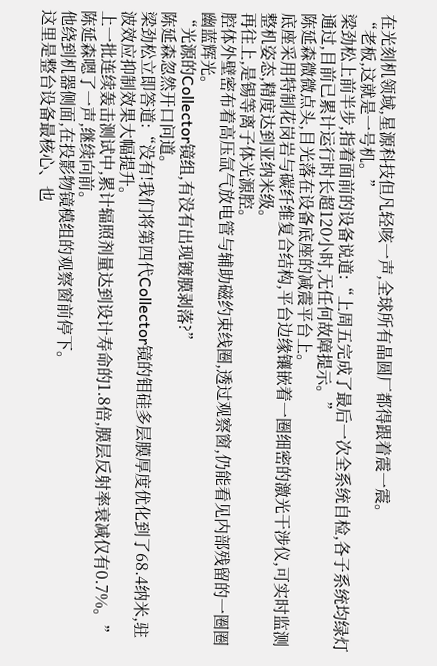在光刻机领域,星源科技但凡轻咳一声,全球所有晶圆厂都得跟着震一震。
“老板,这就是一号机。”
梁劲松上前半步,指着面前的设备说道:“上周五完成了最后一次全系统自检,各子系统均绿灯通过,目前已累计运行时长超120小时,无任何故障提示。”
陈延森微微点头,目光落在设备底座的减震平台上。
底座采用特制花岗岩与碳纤维复合结构,平台边缘镶嵌着一圈细密的激光干涉仪,可实时监测整机姿态,精度达到亚纳米级。
再往上,是锡等离子体光源腔。
腔体外壁密布着高压氙气放电管与辅助磁约束线圈,透过观察窗,仍能看见内部残留的一圈圈幽蓝辉光。
“光源的Collector镜组,有没有出现镀膜剥落?”
陈延森忽然开口问道。
梁劲松立即答道:“没有!我们将第四代Collector镜的钼硅多层膜厚度优化到了68.4纳米,驻波效应抑制效果大幅提升。
上一批连续轰击测试中,累计辐照剂量达到设计寿命的1.8倍,膜层反射率衰减仅有0.7%。”
陈延森嗯了一声,继续向前。
他绕到机器侧面,在投影物镜模组的观察窗前停下。
这里是整台设备最核心、也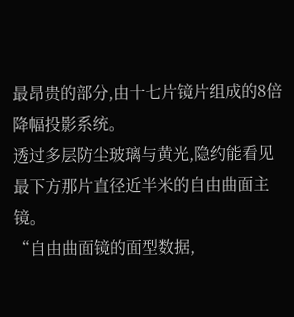最昂贵的部分,由十七片镜片组成的8倍降幅投影系统。
透过多层防尘玻璃与黄光,隐约能看见最下方那片直径近半米的自由曲面主镜。
“自由曲面镜的面型数据,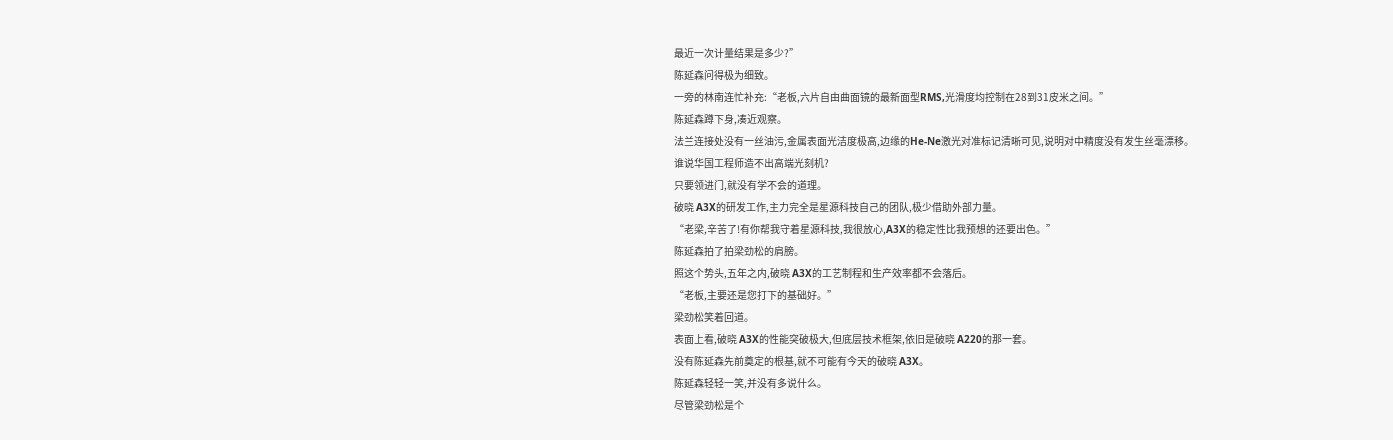最近一次计量结果是多少?”
陈延森问得极为细致。
一旁的林南连忙补充:“老板,六片自由曲面镜的最新面型RMS,光滑度均控制在28到31皮米之间。”
陈延森蹲下身,凑近观察。
法兰连接处没有一丝油污,金属表面光洁度极高,边缘的He-Ne激光对准标记清晰可见,说明对中精度没有发生丝毫漂移。
谁说华国工程师造不出高端光刻机?
只要领进门,就没有学不会的道理。
破晓 A3X的研发工作,主力完全是星源科技自己的团队,极少借助外部力量。
“老梁,辛苦了!有你帮我守着星源科技,我很放心,A3X的稳定性比我预想的还要出色。”
陈延森拍了拍梁劲松的肩膀。
照这个势头,五年之内,破晓 A3X的工艺制程和生产效率都不会落后。
“老板,主要还是您打下的基础好。”
梁劲松笑着回道。
表面上看,破晓 A3X的性能突破极大,但底层技术框架,依旧是破晓 A220的那一套。
没有陈延森先前奠定的根基,就不可能有今天的破晓 A3X。
陈延森轻轻一笑,并没有多说什么。
尽管梁劲松是个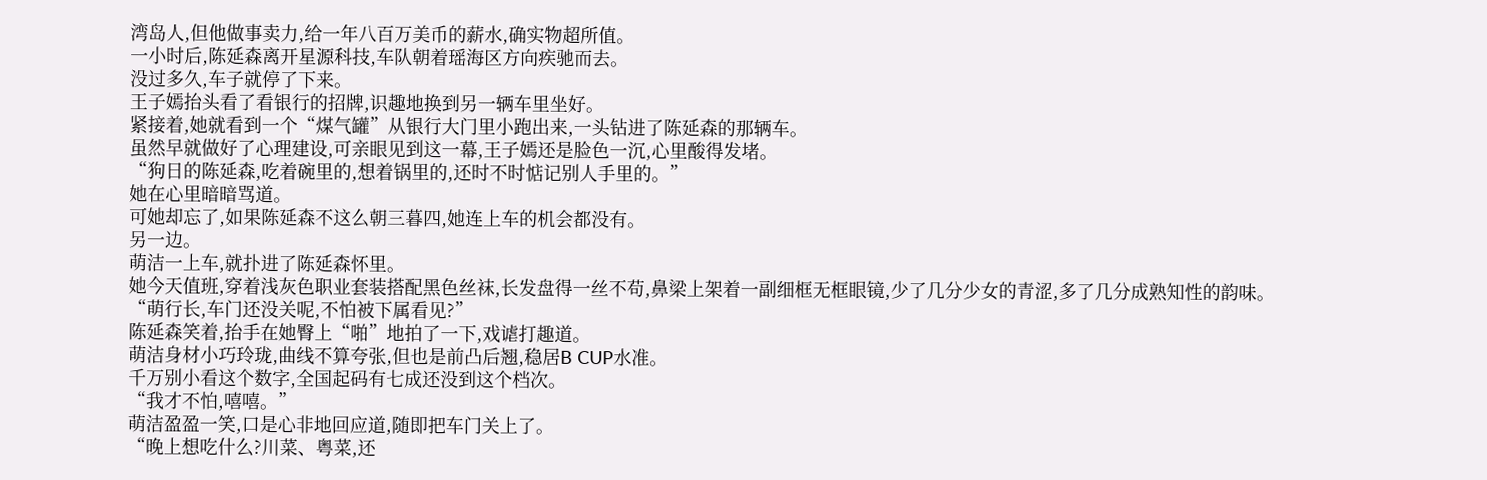湾岛人,但他做事卖力,给一年八百万美币的薪水,确实物超所值。
一小时后,陈延森离开星源科技,车队朝着瑶海区方向疾驰而去。
没过多久,车子就停了下来。
王子嫣抬头看了看银行的招牌,识趣地换到另一辆车里坐好。
紧接着,她就看到一个“煤气罐”从银行大门里小跑出来,一头钻进了陈延森的那辆车。
虽然早就做好了心理建设,可亲眼见到这一幕,王子嫣还是脸色一沉,心里酸得发堵。
“狗日的陈延森,吃着碗里的,想着锅里的,还时不时惦记别人手里的。”
她在心里暗暗骂道。
可她却忘了,如果陈延森不这么朝三暮四,她连上车的机会都没有。
另一边。
萌洁一上车,就扑进了陈延森怀里。
她今天值班,穿着浅灰色职业套装搭配黑色丝袜,长发盘得一丝不苟,鼻梁上架着一副细框无框眼镜,少了几分少女的青涩,多了几分成熟知性的韵味。
“萌行长,车门还没关呢,不怕被下属看见?”
陈延森笑着,抬手在她臀上“啪”地拍了一下,戏谑打趣道。
萌洁身材小巧玲珑,曲线不算夸张,但也是前凸后翘,稳居B CUP水准。
千万别小看这个数字,全国起码有七成还没到这个档次。
“我才不怕,嘻嘻。”
萌洁盈盈一笑,口是心非地回应道,随即把车门关上了。
“晚上想吃什么?川菜、粤菜,还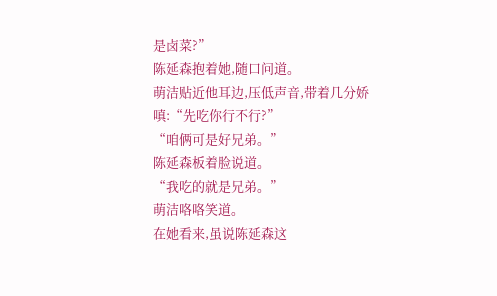是卤菜?”
陈延森抱着她,随口问道。
萌洁贴近他耳边,压低声音,带着几分娇嗔:“先吃你行不行?”
“咱俩可是好兄弟。”
陈延森板着脸说道。
“我吃的就是兄弟。”
萌洁咯咯笑道。
在她看来,虽说陈延森这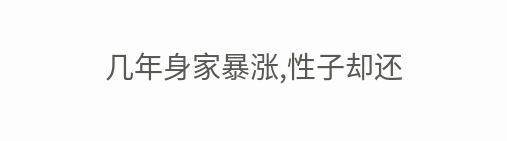几年身家暴涨,性子却还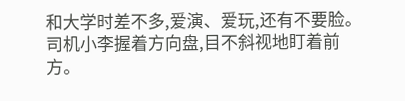和大学时差不多,爱演、爱玩,还有不要脸。
司机小李握着方向盘,目不斜视地盯着前方。